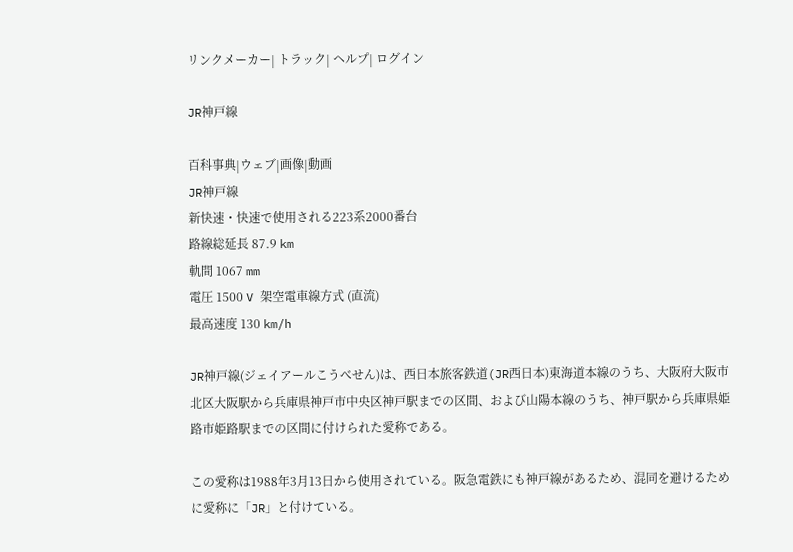リンクメーカー| トラック| ヘルプ| ログイン

JR神戸線

百科事典|ウェブ|画像|動画
JR神戸線
新快速・快速で使用される223系2000番台
路線総延長 87.9 km
軌間 1067 mm
電圧 1500 V 架空電車線方式 (直流)
最高速度 130 km/h

JR神戸線(ジェイアールこうべせん)は、西日本旅客鉄道(JR西日本)東海道本線のうち、大阪府大阪市北区大阪駅から兵庫県神戸市中央区神戸駅までの区間、および山陽本線のうち、神戸駅から兵庫県姫路市姫路駅までの区間に付けられた愛称である。

この愛称は1988年3月13日から使用されている。阪急電鉄にも神戸線があるため、混同を避けるために愛称に「JR」と付けている。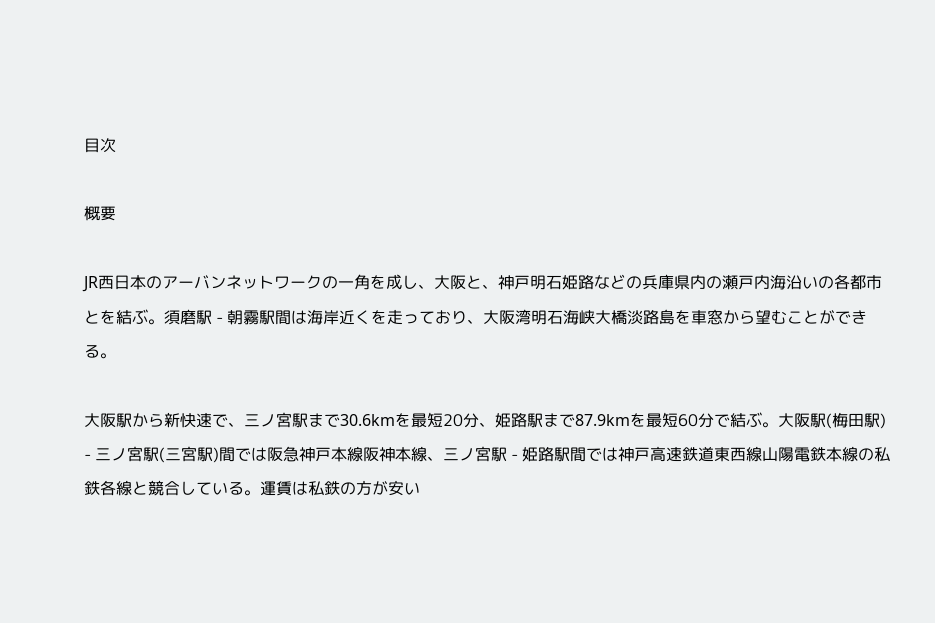目次

概要

JR西日本のアーバンネットワークの一角を成し、大阪と、神戸明石姫路などの兵庫県内の瀬戸内海沿いの各都市とを結ぶ。須磨駅 - 朝霧駅間は海岸近くを走っており、大阪湾明石海峡大橋淡路島を車窓から望むことができる。

大阪駅から新快速で、三ノ宮駅まで30.6kmを最短20分、姫路駅まで87.9kmを最短60分で結ぶ。大阪駅(梅田駅) - 三ノ宮駅(三宮駅)間では阪急神戸本線阪神本線、三ノ宮駅 - 姫路駅間では神戸高速鉄道東西線山陽電鉄本線の私鉄各線と競合している。運賃は私鉄の方が安い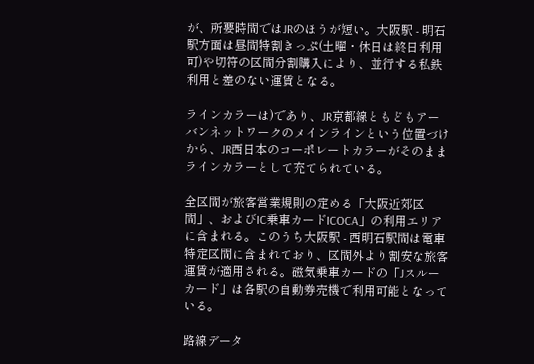が、所要時間ではJRのほうが短い。大阪駅 - 明石駅方面は昼間特割きっぷ(土曜・休日は終日利用可)や切符の区間分割購入により、並行する私鉄利用と差のない運賃となる。

ラインカラーは)であり、JR京都線ともどもアーバンネットワークのメインラインという位置づけから、JR西日本のコーポレートカラーがそのままラインカラーとして充てられている。

全区間が旅客営業規則の定める「大阪近郊区間」、およびIC乗車カードICOCA」の利用エリアに含まれる。このうち大阪駅 - 西明石駅間は電車特定区間に含まれており、区間外より割安な旅客運賃が適用される。磁気乗車カードの「Jスルーカード」は各駅の自動券売機で利用可能となっている。

路線データ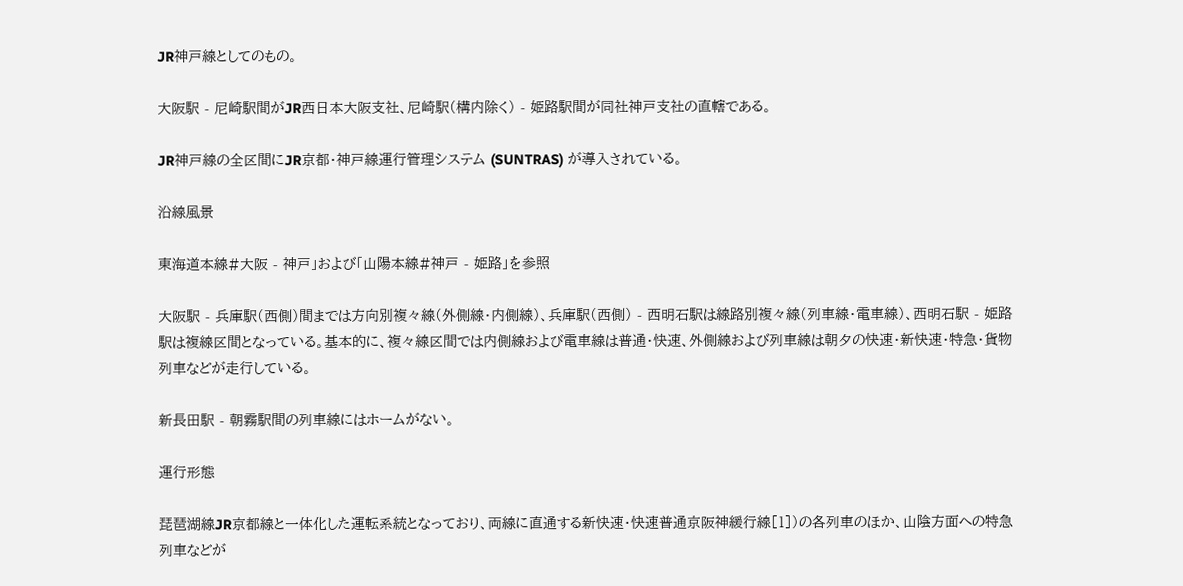JR神戸線としてのもの。

大阪駅 - 尼崎駅間がJR西日本大阪支社、尼崎駅(構内除く) - 姫路駅間が同社神戸支社の直轄である。

JR神戸線の全区間にJR京都・神戸線運行管理システム (SUNTRAS) が導入されている。

沿線風景

東海道本線#大阪 - 神戸」および「山陽本線#神戸 - 姫路」を参照

大阪駅 - 兵庫駅(西側)間までは方向別複々線(外側線・内側線)、兵庫駅(西側) - 西明石駅は線路別複々線(列車線・電車線)、西明石駅 - 姫路駅は複線区間となっている。基本的に、複々線区間では内側線および電車線は普通・快速、外側線および列車線は朝夕の快速・新快速・特急・貨物列車などが走行している。

新長田駅 - 朝霧駅間の列車線にはホームがない。

運行形態

琵琶湖線JR京都線と一体化した運転系統となっており、両線に直通する新快速・快速普通京阪神緩行線[1])の各列車のほか、山陰方面への特急列車などが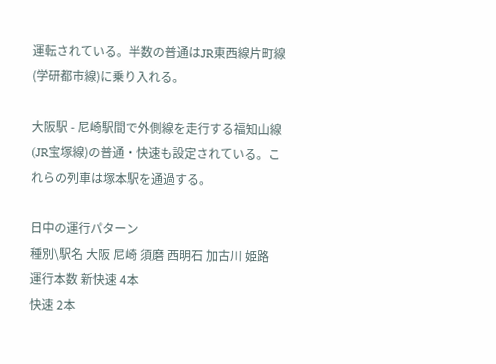運転されている。半数の普通はJR東西線片町線(学研都市線)に乗り入れる。

大阪駅 - 尼崎駅間で外側線を走行する福知山線(JR宝塚線)の普通・快速も設定されている。これらの列車は塚本駅を通過する。

日中の運行パターン
種別\駅名 大阪 尼崎 須磨 西明石 加古川 姫路
運行本数 新快速 4本
快速 2本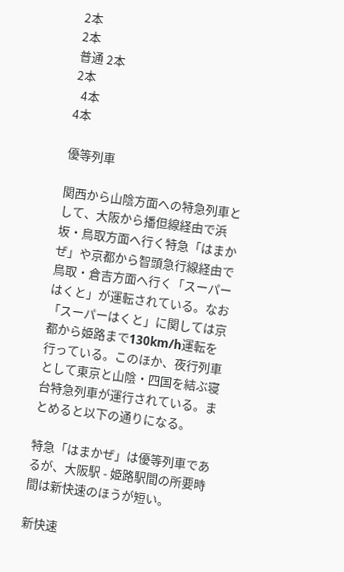2本
2本
普通 2本
2本
  4本
4本

優等列車

関西から山陰方面への特急列車として、大阪から播但線経由で浜坂・鳥取方面へ行く特急「はまかぜ」や京都から智頭急行線経由で鳥取・倉吉方面へ行く「スーパーはくと」が運転されている。なお「スーパーはくと」に関しては京都から姫路まで130km/h運転を行っている。このほか、夜行列車として東京と山陰・四国を結ぶ寝台特急列車が運行されている。まとめると以下の通りになる。

特急「はまかぜ」は優等列車であるが、大阪駅 - 姫路駅間の所要時間は新快速のほうが短い。

新快速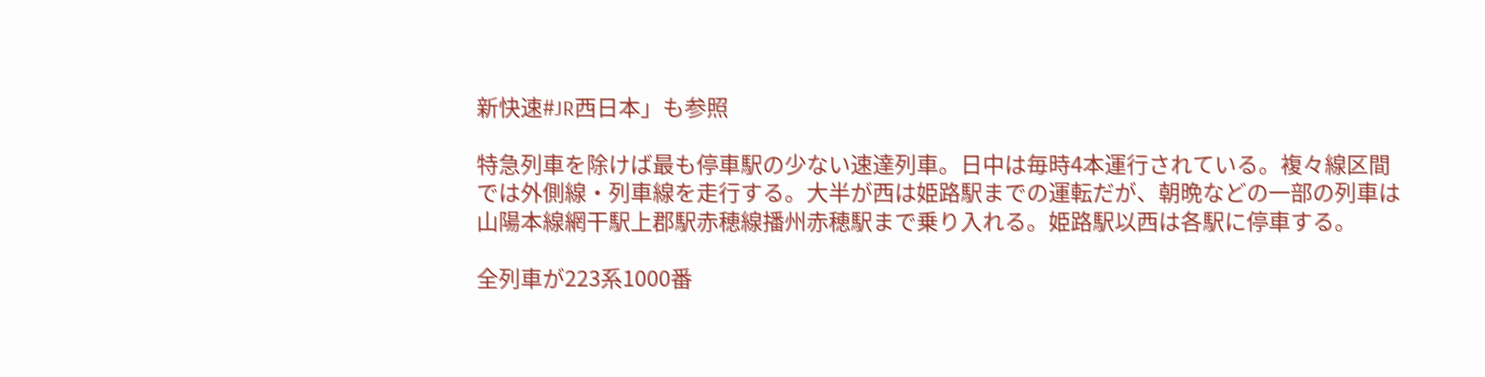新快速#JR西日本」も参照

特急列車を除けば最も停車駅の少ない速達列車。日中は毎時4本運行されている。複々線区間では外側線・列車線を走行する。大半が西は姫路駅までの運転だが、朝晩などの一部の列車は山陽本線網干駅上郡駅赤穂線播州赤穂駅まで乗り入れる。姫路駅以西は各駅に停車する。

全列車が223系1000番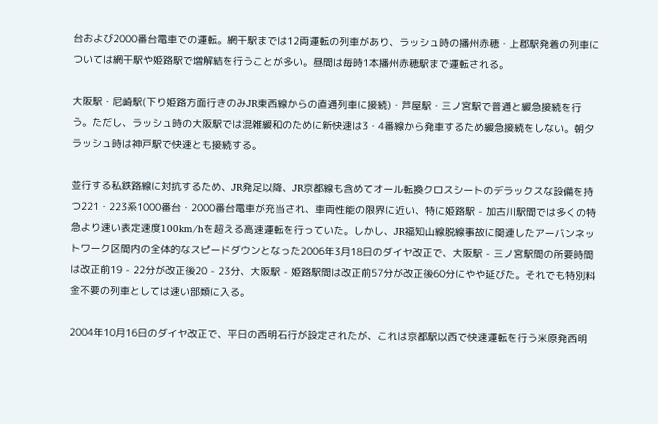台および2000番台電車での運転。網干駅までは12両運転の列車があり、ラッシュ時の播州赤穂・上郡駅発着の列車については網干駅や姫路駅で増解結を行うことが多い。昼間は毎時1本播州赤穂駅まで運転される。

大阪駅・尼崎駅(下り姫路方面行きのみJR東西線からの直通列車に接続)・芦屋駅・三ノ宮駅で普通と緩急接続を行う。ただし、ラッシュ時の大阪駅では混雑緩和のために新快速は3・4番線から発車するため緩急接続をしない。朝夕ラッシュ時は神戸駅で快速とも接続する。

並行する私鉄路線に対抗するため、JR発足以降、JR京都線も含めてオール転換クロスシートのデラックスな設備を持つ221・223系1000番台・2000番台電車が充当され、車両性能の限界に近い、特に姫路駅 - 加古川駅間では多くの特急より速い表定速度100km/hを超える高速運転を行っていた。しかし、JR福知山線脱線事故に関連したアーバンネットワーク区間内の全体的なスピードダウンとなった2006年3月18日のダイヤ改正で、大阪駅 - 三ノ宮駅間の所要時間は改正前19 - 22分が改正後20 - 23分、大阪駅 - 姫路駅間は改正前57分が改正後60分にやや延びた。それでも特別料金不要の列車としては速い部類に入る。

2004年10月16日のダイヤ改正で、平日の西明石行が設定されたが、これは京都駅以西で快速運転を行う米原発西明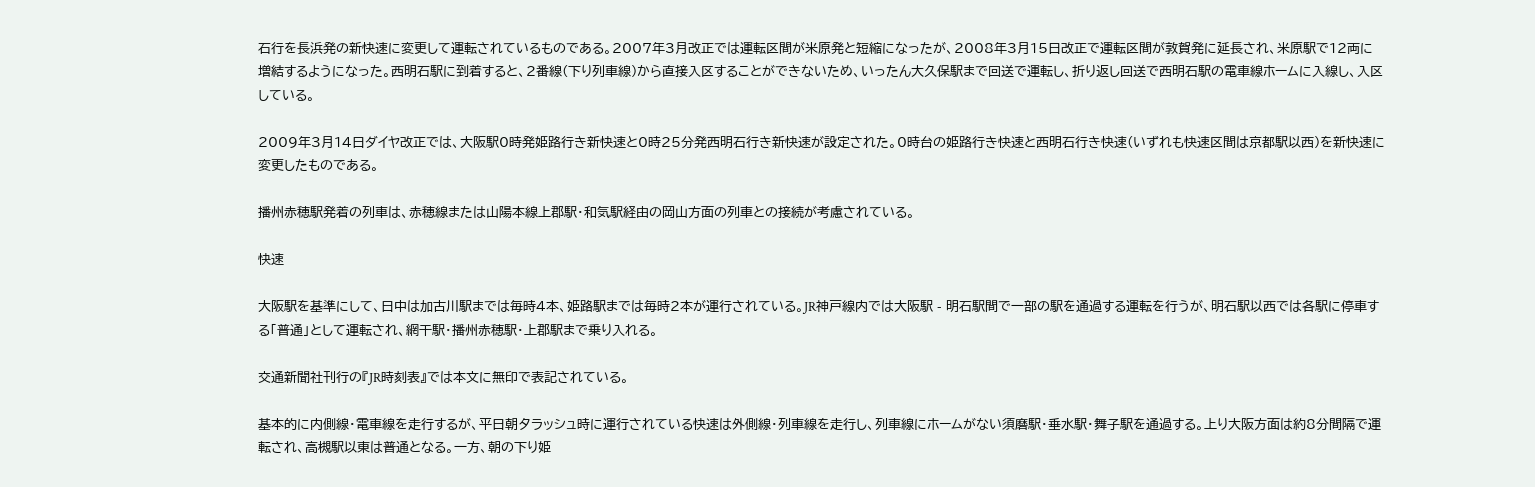石行を長浜発の新快速に変更して運転されているものである。2007年3月改正では運転区間が米原発と短縮になったが、2008年3月15日改正で運転区間が敦賀発に延長され、米原駅で12両に増結するようになった。西明石駅に到着すると、2番線(下り列車線)から直接入区することができないため、いったん大久保駅まで回送で運転し、折り返し回送で西明石駅の電車線ホームに入線し、入区している。

2009年3月14日ダイヤ改正では、大阪駅0時発姫路行き新快速と0時25分発西明石行き新快速が設定された。0時台の姫路行き快速と西明石行き快速(いずれも快速区間は京都駅以西)を新快速に変更したものである。

播州赤穂駅発着の列車は、赤穂線または山陽本線上郡駅・和気駅経由の岡山方面の列車との接続が考慮されている。

快速

大阪駅を基準にして、日中は加古川駅までは毎時4本、姫路駅までは毎時2本が運行されている。JR神戸線内では大阪駅 - 明石駅間で一部の駅を通過する運転を行うが、明石駅以西では各駅に停車する「普通」として運転され、網干駅・播州赤穂駅・上郡駅まで乗り入れる。

交通新聞社刊行の『JR時刻表』では本文に無印で表記されている。

基本的に内側線・電車線を走行するが、平日朝夕ラッシュ時に運行されている快速は外側線・列車線を走行し、列車線にホームがない須磨駅・垂水駅・舞子駅を通過する。上り大阪方面は約8分間隔で運転され、高槻駅以東は普通となる。一方、朝の下り姫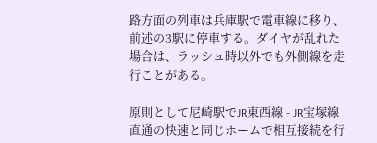路方面の列車は兵庫駅で電車線に移り、前述の3駅に停車する。ダイヤが乱れた場合は、ラッシュ時以外でも外側線を走行ことがある。

原則として尼崎駅でJR東西線 - JR宝塚線直通の快速と同じホームで相互接続を行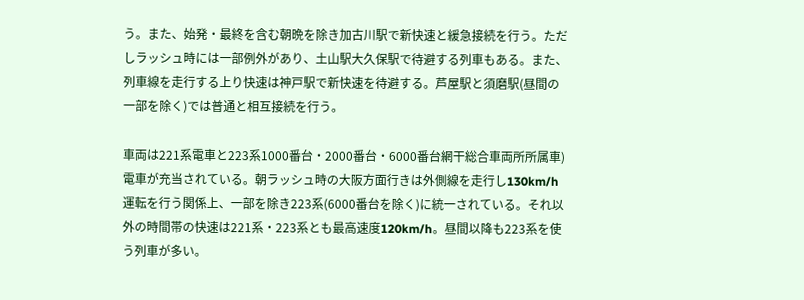う。また、始発・最終を含む朝晩を除き加古川駅で新快速と緩急接続を行う。ただしラッシュ時には一部例外があり、土山駅大久保駅で待避する列車もある。また、列車線を走行する上り快速は神戸駅で新快速を待避する。芦屋駅と須磨駅(昼間の一部を除く)では普通と相互接続を行う。

車両は221系電車と223系1000番台・2000番台・6000番台網干総合車両所所属車)電車が充当されている。朝ラッシュ時の大阪方面行きは外側線を走行し130km/h運転を行う関係上、一部を除き223系(6000番台を除く)に統一されている。それ以外の時間帯の快速は221系・223系とも最高速度120km/h。昼間以降も223系を使う列車が多い。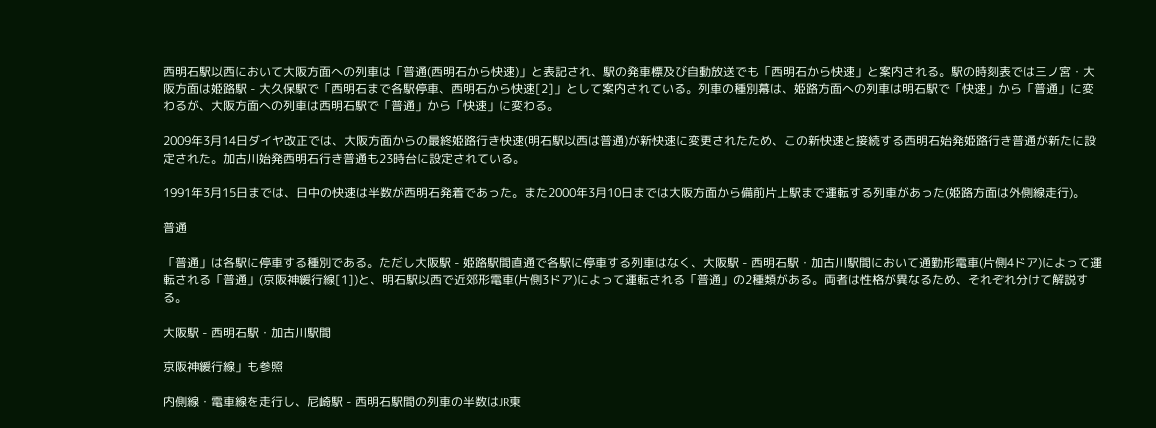西明石駅以西において大阪方面への列車は「普通(西明石から快速)」と表記され、駅の発車標及び自動放送でも「西明石から快速」と案内される。駅の時刻表では三ノ宮・大阪方面は姫路駅 - 大久保駅で「西明石まで各駅停車、西明石から快速[2]」として案内されている。列車の種別幕は、姫路方面への列車は明石駅で「快速」から「普通」に変わるが、大阪方面への列車は西明石駅で「普通」から「快速」に変わる。

2009年3月14日ダイヤ改正では、大阪方面からの最終姫路行き快速(明石駅以西は普通)が新快速に変更されたため、この新快速と接続する西明石始発姫路行き普通が新たに設定された。加古川始発西明石行き普通も23時台に設定されている。

1991年3月15日までは、日中の快速は半数が西明石発着であった。また2000年3月10日までは大阪方面から備前片上駅まで運転する列車があった(姫路方面は外側線走行)。

普通

「普通」は各駅に停車する種別である。ただし大阪駅 - 姫路駅間直通で各駅に停車する列車はなく、大阪駅 - 西明石駅・加古川駅間において通勤形電車(片側4ドア)によって運転される「普通」(京阪神緩行線[1])と、明石駅以西で近郊形電車(片側3ドア)によって運転される「普通」の2種類がある。両者は性格が異なるため、それぞれ分けて解説する。

大阪駅 - 西明石駅・加古川駅間

京阪神緩行線」も参照

内側線・電車線を走行し、尼崎駅 - 西明石駅間の列車の半数はJR東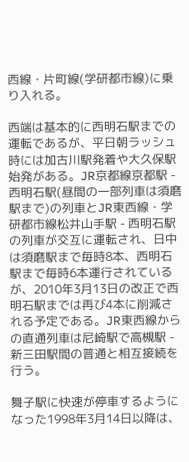西線・片町線(学研都市線)に乗り入れる。

西端は基本的に西明石駅までの運転であるが、平日朝ラッシュ時には加古川駅発着や大久保駅始発がある。JR京都線京都駅 - 西明石駅(昼間の一部列車は須磨駅まで)の列車とJR東西線・学研都市線松井山手駅 - 西明石駅の列車が交互に運転され、日中は須磨駅まで毎時8本、西明石駅まで毎時6本運行されているが、2010年3月13日の改正で西明石駅までは再び4本に削減される予定である。JR東西線からの直通列車は尼崎駅で高槻駅 - 新三田駅間の普通と相互接続を行う。

舞子駅に快速が停車するようになった1998年3月14日以降は、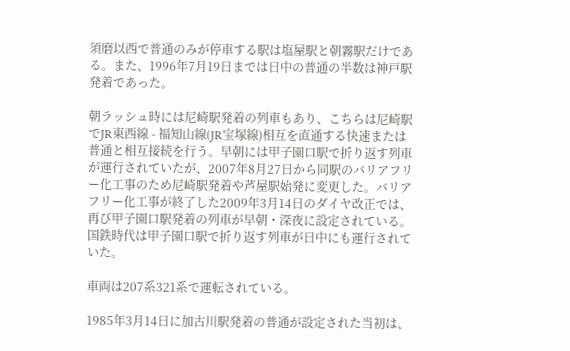須磨以西で普通のみが停車する駅は塩屋駅と朝霧駅だけである。また、1996年7月19日までは日中の普通の半数は神戸駅発着であった。

朝ラッシュ時には尼崎駅発着の列車もあり、こちらは尼崎駅でJR東西線 - 福知山線(JR宝塚線)相互を直通する快速または普通と相互接続を行う。早朝には甲子園口駅で折り返す列車が運行されていたが、2007年8月27日から同駅のバリアフリー化工事のため尼崎駅発着や芦屋駅始発に変更した。バリアフリー化工事が終了した2009年3月14日のダイヤ改正では、再び甲子園口駅発着の列車が早朝・深夜に設定されている。国鉄時代は甲子園口駅で折り返す列車が日中にも運行されていた。

車両は207系321系で運転されている。

1985年3月14日に加古川駅発着の普通が設定された当初は、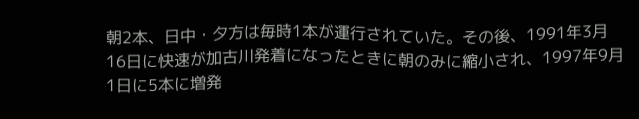朝2本、日中・夕方は毎時1本が運行されていた。その後、1991年3月16日に快速が加古川発着になったときに朝のみに縮小され、1997年9月1日に5本に増発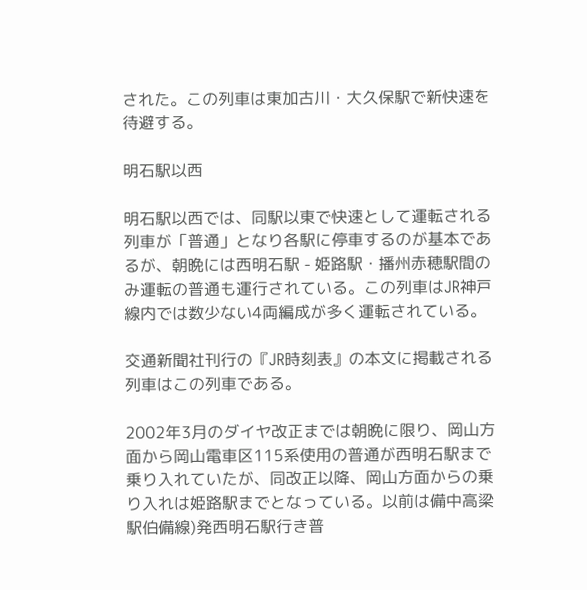された。この列車は東加古川・大久保駅で新快速を待避する。

明石駅以西

明石駅以西では、同駅以東で快速として運転される列車が「普通」となり各駅に停車するのが基本であるが、朝晩には西明石駅 - 姫路駅・播州赤穂駅間のみ運転の普通も運行されている。この列車はJR神戸線内では数少ない4両編成が多く運転されている。

交通新聞社刊行の『JR時刻表』の本文に掲載される列車はこの列車である。

2002年3月のダイヤ改正までは朝晩に限り、岡山方面から岡山電車区115系使用の普通が西明石駅まで乗り入れていたが、同改正以降、岡山方面からの乗り入れは姫路駅までとなっている。以前は備中高梁駅伯備線)発西明石駅行き普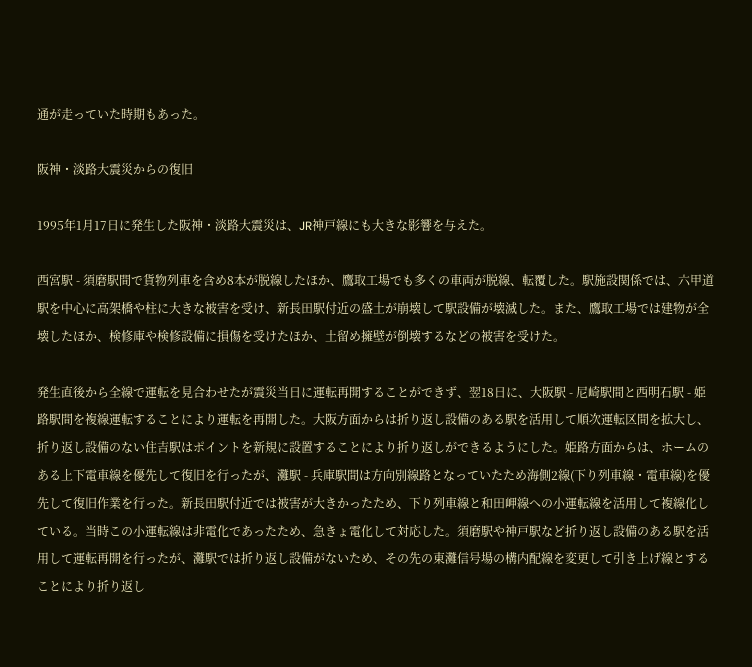通が走っていた時期もあった。

阪神・淡路大震災からの復旧

1995年1月17日に発生した阪神・淡路大震災は、JR神戸線にも大きな影響を与えた。

西宮駅 - 須磨駅間で貨物列車を含め8本が脱線したほか、鷹取工場でも多くの車両が脱線、転覆した。駅施設関係では、六甲道駅を中心に高架橋や柱に大きな被害を受け、新長田駅付近の盛土が崩壊して駅設備が壊滅した。また、鷹取工場では建物が全壊したほか、検修庫や検修設備に損傷を受けたほか、土留め擁壁が倒壊するなどの被害を受けた。

発生直後から全線で運転を見合わせたが震災当日に運転再開することができず、翌18日に、大阪駅 - 尼崎駅間と西明石駅 - 姫路駅間を複線運転することにより運転を再開した。大阪方面からは折り返し設備のある駅を活用して順次運転区間を拡大し、折り返し設備のない住吉駅はポイントを新規に設置することにより折り返しができるようにした。姫路方面からは、ホームのある上下電車線を優先して復旧を行ったが、灘駅 - 兵庫駅間は方向別線路となっていたため海側2線(下り列車線・電車線)を優先して復旧作業を行った。新長田駅付近では被害が大きかったため、下り列車線と和田岬線への小運転線を活用して複線化している。当時この小運転線は非電化であったため、急きょ電化して対応した。須磨駅や神戸駅など折り返し設備のある駅を活用して運転再開を行ったが、灘駅では折り返し設備がないため、その先の東灘信号場の構内配線を変更して引き上げ線とすることにより折り返し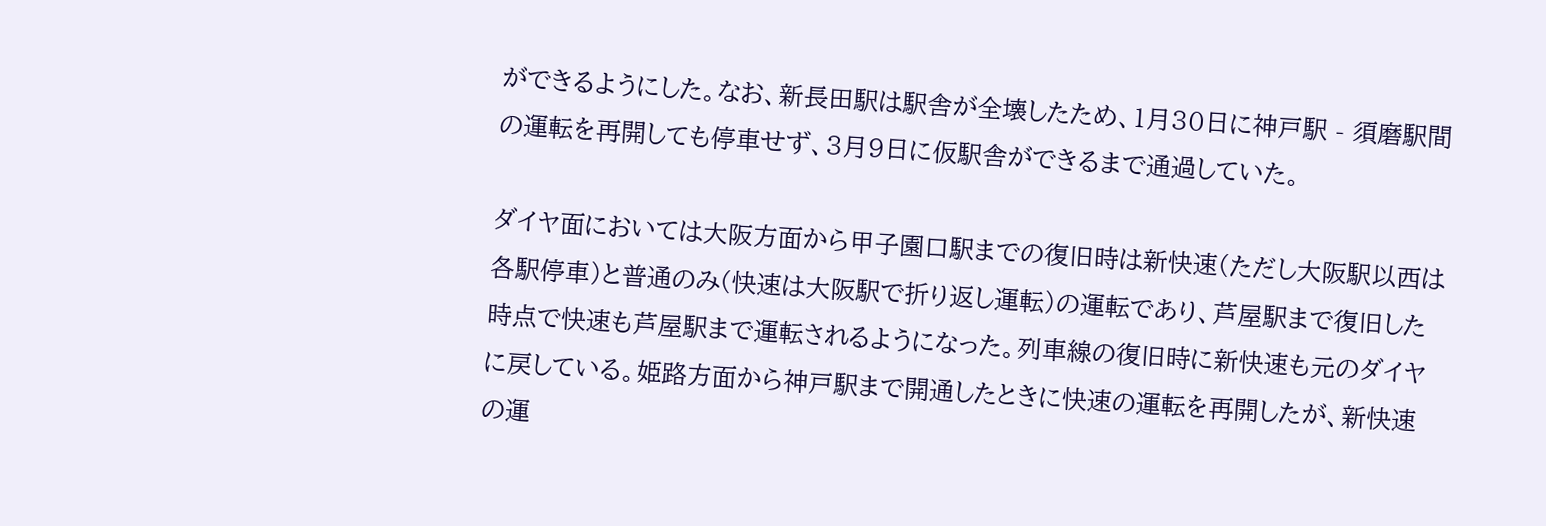ができるようにした。なお、新長田駅は駅舎が全壊したため、1月30日に神戸駅 - 須磨駅間の運転を再開しても停車せず、3月9日に仮駅舎ができるまで通過していた。

ダイヤ面においては大阪方面から甲子園口駅までの復旧時は新快速(ただし大阪駅以西は各駅停車)と普通のみ(快速は大阪駅で折り返し運転)の運転であり、芦屋駅まで復旧した時点で快速も芦屋駅まで運転されるようになった。列車線の復旧時に新快速も元のダイヤに戻している。姫路方面から神戸駅まで開通したときに快速の運転を再開したが、新快速の運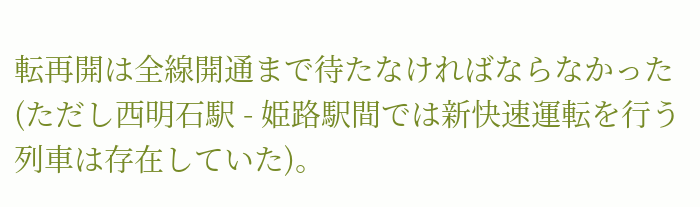転再開は全線開通まで待たなければならなかった(ただし西明石駅 - 姫路駅間では新快速運転を行う列車は存在していた)。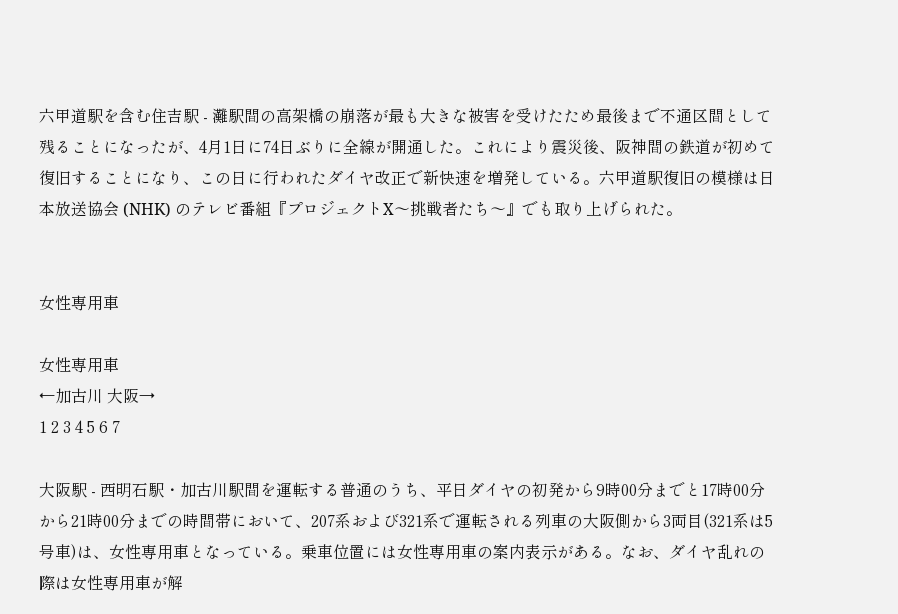六甲道駅を含む住吉駅 - 灘駅間の高架橋の崩落が最も大きな被害を受けたため最後まで不通区間として残ることになったが、4月1日に74日ぶりに全線が開通した。これにより震災後、阪神間の鉄道が初めて復旧することになり、この日に行われたダイヤ改正で新快速を増発している。六甲道駅復旧の模様は日本放送協会 (NHK) のテレビ番組『プロジェクトX〜挑戦者たち〜』でも取り上げられた。


女性専用車

女性専用車
←加古川 大阪→
1 2 3 4 5 6 7

大阪駅 - 西明石駅・加古川駅間を運転する普通のうち、平日ダイヤの初発から9時00分までと17時00分から21時00分までの時間帯において、207系および321系で運転される列車の大阪側から3両目(321系は5号車)は、女性専用車となっている。乗車位置には女性専用車の案内表示がある。なお、ダイヤ乱れの際は女性専用車が解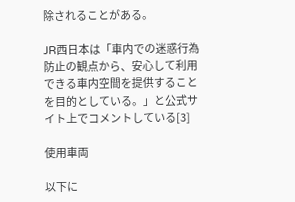除されることがある。

JR西日本は「車内での迷惑行為防止の観点から、安心して利用できる車内空間を提供することを目的としている。」と公式サイト上でコメントしている[3]

使用車両

以下に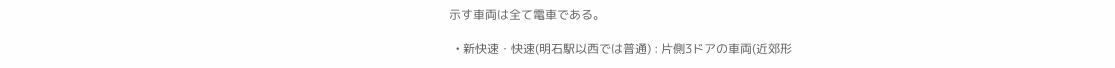示す車両は全て電車である。

  • 新快速・快速(明石駅以西では普通) : 片側3ドアの車両(近郊形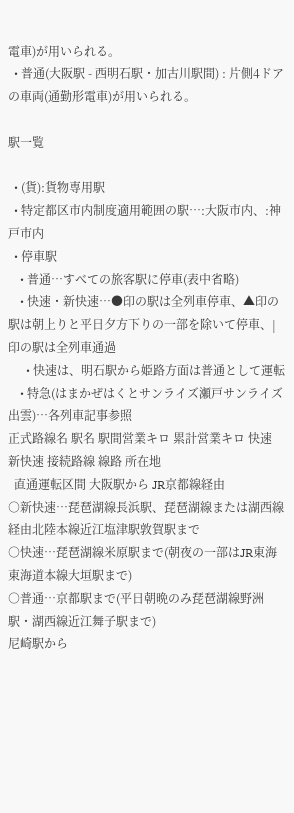電車)が用いられる。
  • 普通(大阪駅 - 西明石駅・加古川駅間) : 片側4ドアの車両(通勤形電車)が用いられる。

駅一覧

  • (貨):貨物専用駅
  • 特定都区市内制度適用範囲の駅…:大阪市内、:神戸市内
  • 停車駅
    • 普通…すべての旅客駅に停車(表中省略)
    • 快速・新快速…●印の駅は全列車停車、▲印の駅は朝上りと平日夕方下りの一部を除いて停車、|印の駅は全列車通過
      • 快速は、明石駅から姫路方面は普通として運転
    • 特急(はまかぜはくとサンライズ瀬戸サンライズ出雲)…各列車記事参照
正式路線名 駅名 駅間営業キロ 累計営業キロ 快速 新快速 接続路線 線路 所在地
  直通運転区間 大阪駅から JR京都線経由
○新快速…琵琶湖線長浜駅、琵琶湖線または湖西線経由北陸本線近江塩津駅敦賀駅まで
○快速…琵琶湖線米原駅まで(朝夜の一部はJR東海東海道本線大垣駅まで)
○普通…京都駅まで(平日朝晩のみ琵琶湖線野洲駅・湖西線近江舞子駅まで)
尼崎駅から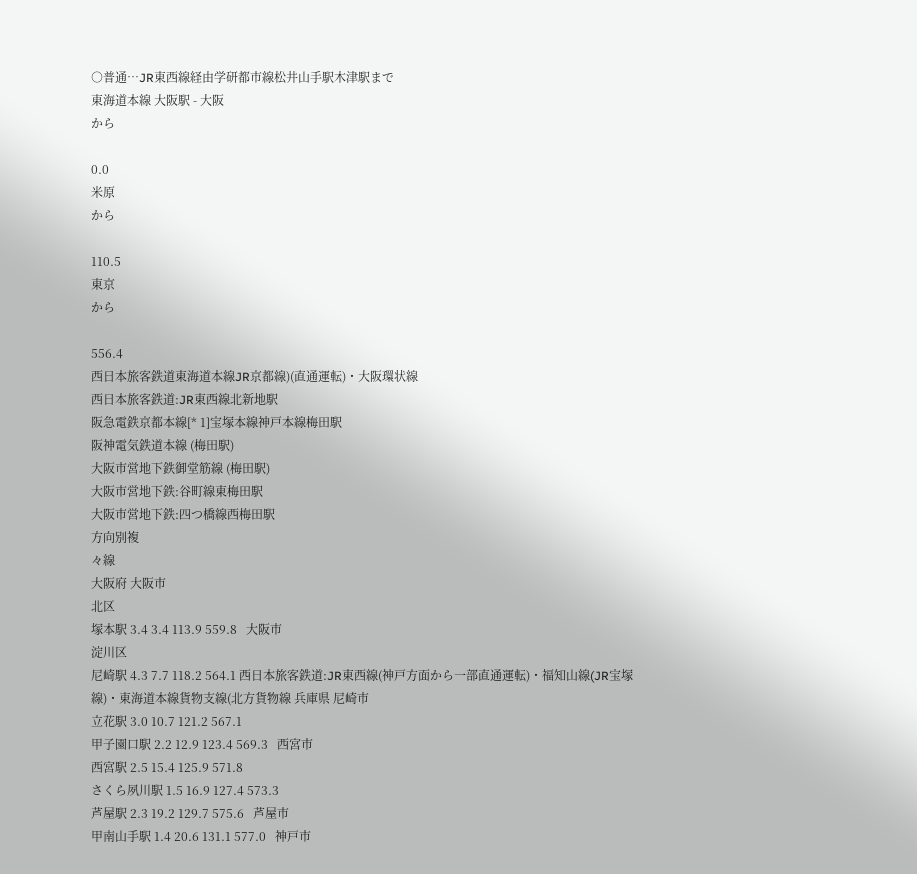○普通…JR東西線経由学研都市線松井山手駅木津駅まで
東海道本線 大阪駅 - 大阪
から

0.0
米原
から

110.5
東京
から

556.4
西日本旅客鉄道東海道本線JR京都線)(直通運転)・大阪環状線
西日本旅客鉄道:JR東西線北新地駅
阪急電鉄京都本線[* 1]宝塚本線神戸本線梅田駅
阪神電気鉄道本線 (梅田駅)
大阪市営地下鉄御堂筋線 (梅田駅)
大阪市営地下鉄:谷町線東梅田駅
大阪市営地下鉄:四つ橋線西梅田駅
方向別複
々線
大阪府 大阪市
北区
塚本駅 3.4 3.4 113.9 559.8   大阪市
淀川区
尼崎駅 4.3 7.7 118.2 564.1 西日本旅客鉄道:JR東西線(神戸方面から一部直通運転)・福知山線(JR宝塚線)・東海道本線貨物支線(北方貨物線 兵庫県 尼崎市
立花駅 3.0 10.7 121.2 567.1
甲子園口駅 2.2 12.9 123.4 569.3   西宮市
西宮駅 2.5 15.4 125.9 571.8
さくら夙川駅 1.5 16.9 127.4 573.3
芦屋駅 2.3 19.2 129.7 575.6   芦屋市
甲南山手駅 1.4 20.6 131.1 577.0   神戸市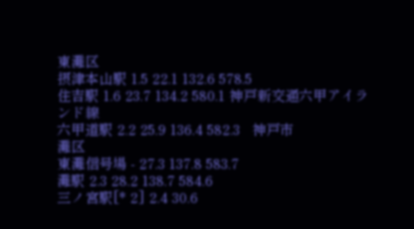東灘区
摂津本山駅 1.5 22.1 132.6 578.5
住吉駅 1.6 23.7 134.2 580.1 神戸新交通六甲アイランド線
六甲道駅 2.2 25.9 136.4 582.3   神戸市
灘区
東灘信号場 - 27.3 137.8 583.7
灘駅 2.3 28.2 138.7 584.6
三ノ宮駅[* 2] 2.4 30.6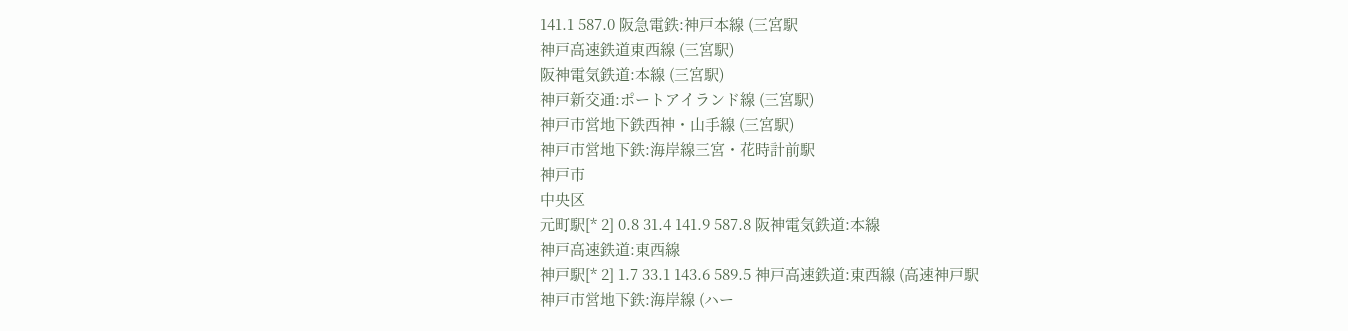141.1 587.0 阪急電鉄:神戸本線 (三宮駅
神戸高速鉄道東西線 (三宮駅)
阪神電気鉄道:本線 (三宮駅)
神戸新交通:ポートアイランド線 (三宮駅)
神戸市営地下鉄西神・山手線 (三宮駅)
神戸市営地下鉄:海岸線三宮・花時計前駅
神戸市
中央区
元町駅[* 2] 0.8 31.4 141.9 587.8 阪神電気鉄道:本線
神戸高速鉄道:東西線
神戸駅[* 2] 1.7 33.1 143.6 589.5 神戸高速鉄道:東西線 (高速神戸駅
神戸市営地下鉄:海岸線 (ハー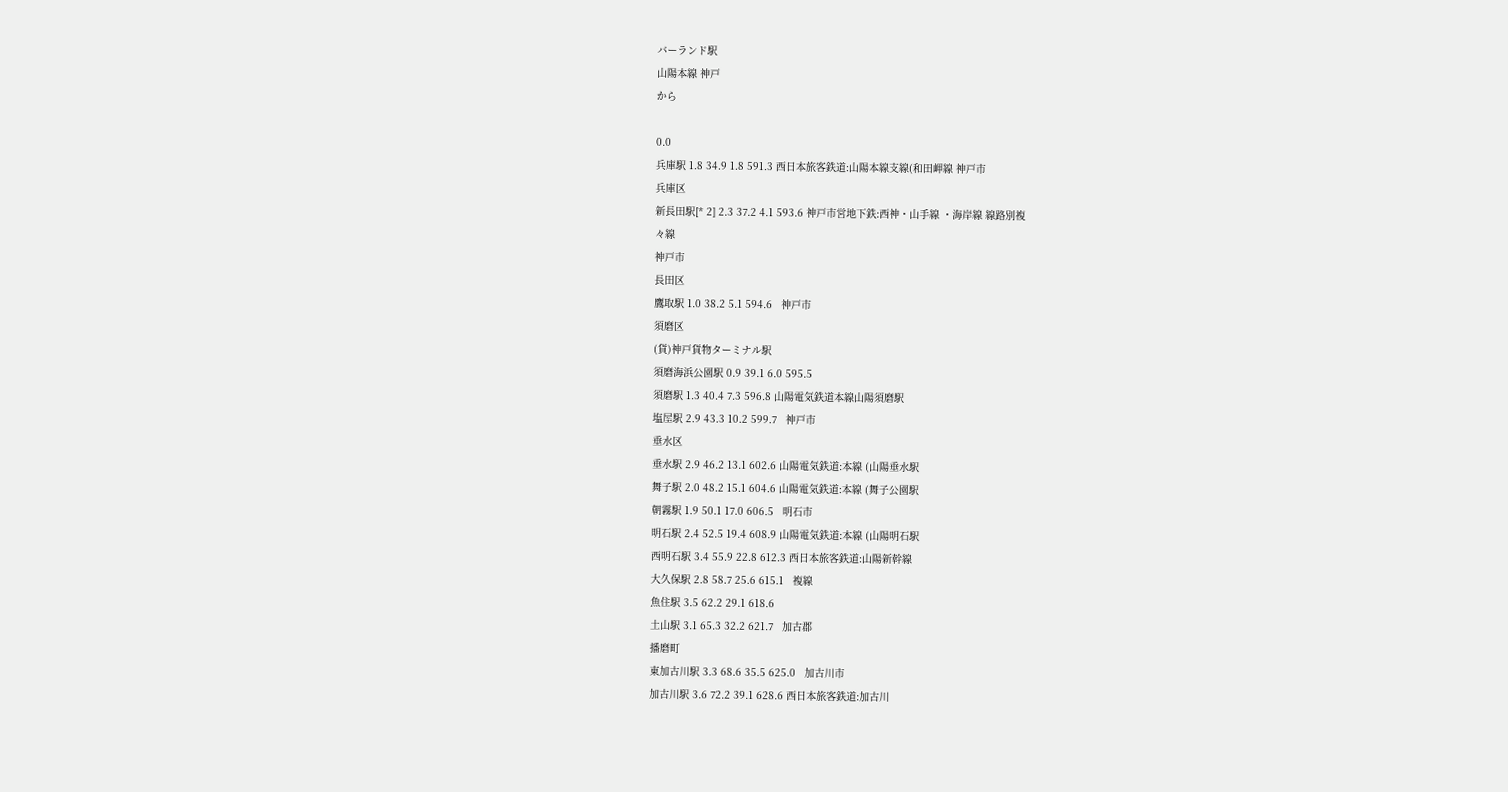バーランド駅
山陽本線 神戸
から

0.0
兵庫駅 1.8 34.9 1.8 591.3 西日本旅客鉄道:山陽本線支線(和田岬線 神戸市
兵庫区
新長田駅[* 2] 2.3 37.2 4.1 593.6 神戸市営地下鉄:西神・山手線 ・海岸線 線路別複
々線
神戸市
長田区
鷹取駅 1.0 38.2 5.1 594.6   神戸市
須磨区
(貨)神戸貨物ターミナル駅
須磨海浜公園駅 0.9 39.1 6.0 595.5
須磨駅 1.3 40.4 7.3 596.8 山陽電気鉄道本線山陽須磨駅
塩屋駅 2.9 43.3 10.2 599.7   神戸市
垂水区
垂水駅 2.9 46.2 13.1 602.6 山陽電気鉄道:本線 (山陽垂水駅
舞子駅 2.0 48.2 15.1 604.6 山陽電気鉄道:本線 (舞子公園駅
朝霧駅 1.9 50.1 17.0 606.5   明石市
明石駅 2.4 52.5 19.4 608.9 山陽電気鉄道:本線 (山陽明石駅
西明石駅 3.4 55.9 22.8 612.3 西日本旅客鉄道:山陽新幹線
大久保駅 2.8 58.7 25.6 615.1   複線
魚住駅 3.5 62.2 29.1 618.6
土山駅 3.1 65.3 32.2 621.7   加古郡
播磨町
東加古川駅 3.3 68.6 35.5 625.0   加古川市
加古川駅 3.6 72.2 39.1 628.6 西日本旅客鉄道:加古川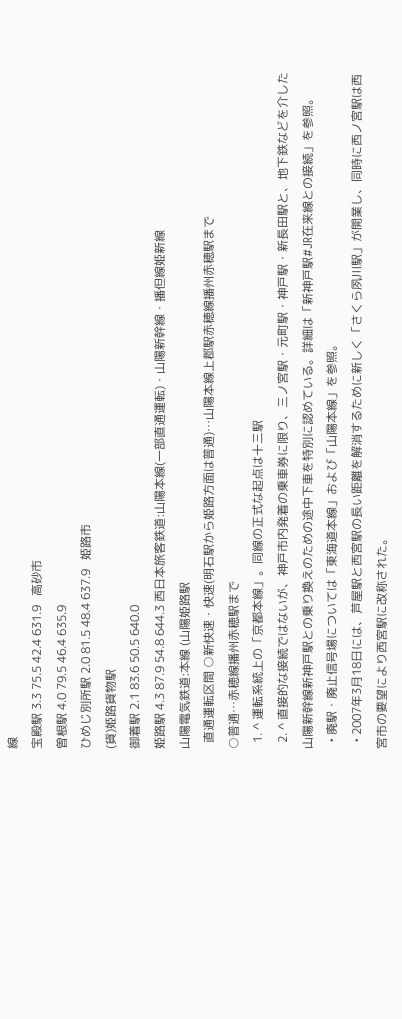線
宝殿駅 3.3 75.5 42.4 631.9   高砂市
曽根駅 4.0 79.5 46.4 635.9
ひめじ別所駅 2.0 81.5 48.4 637.9   姫路市
(貨)姫路貨物駅
御着駅 2.1 83.6 50.5 640.0
姫路駅 4.3 87.9 54.8 644.3 西日本旅客鉄道:山陽本線(一部直通運転)・山陽新幹線・播但線姫新線
山陽電気鉄道:本線 (山陽姫路駅
  直通運転区間 ○新快速・快速(明石駅から姫路方面は普通)…山陽本線上郡駅赤穂線播州赤穂駅まで
○普通…赤穂線播州赤穂駅まで
  1. ^ 運転系統上の「京都本線」。同線の正式な起点は十三駅
  2. ^ 直接的な接続ではないが、神戸市内発着の乗車券に限り、三ノ宮駅・元町駅・神戸駅・新長田駅と、地下鉄などを介した山陽新幹線新神戸駅との乗り換えのための途中下車を特別に認めている。詳細は「新神戸駅#JR在来線との接続」を参照。
  • 廃駅・廃止信号場については「東海道本線」および「山陽本線」を参照。
  • 2007年3月18日には、芦屋駅と西宮駅の長い距離を解消するために新しく「さくら夙川駅」が開業し、同時に西ノ宮駅は西宮市の要望により西宮駅に改称された。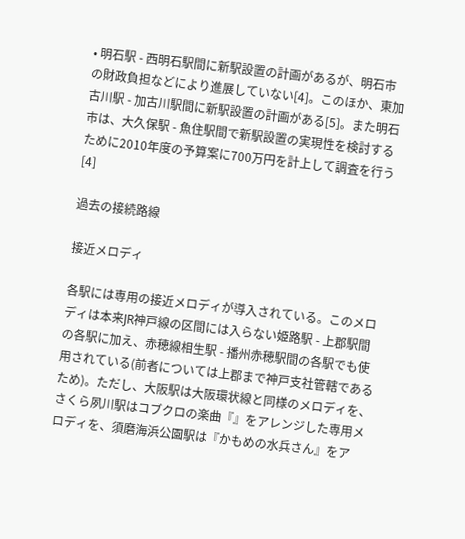• 明石駅 - 西明石駅間に新駅設置の計画があるが、明石市の財政負担などにより進展していない[4]。このほか、東加古川駅 - 加古川駅間に新駅設置の計画がある[5]。また明石市は、大久保駅 - 魚住駅間で新駅設置の実現性を検討するために2010年度の予算案に700万円を計上して調査を行う[4]

過去の接続路線

接近メロディ

各駅には専用の接近メロディが導入されている。このメロディは本来JR神戸線の区間には入らない姫路駅 - 上郡駅間の各駅に加え、赤穂線相生駅 - 播州赤穂駅間の各駅でも使用されている(前者については上郡まで神戸支社管轄であるため)。ただし、大阪駅は大阪環状線と同様のメロディを、さくら夙川駅はコブクロの楽曲『』をアレンジした専用メロディを、須磨海浜公園駅は『かもめの水兵さん』をア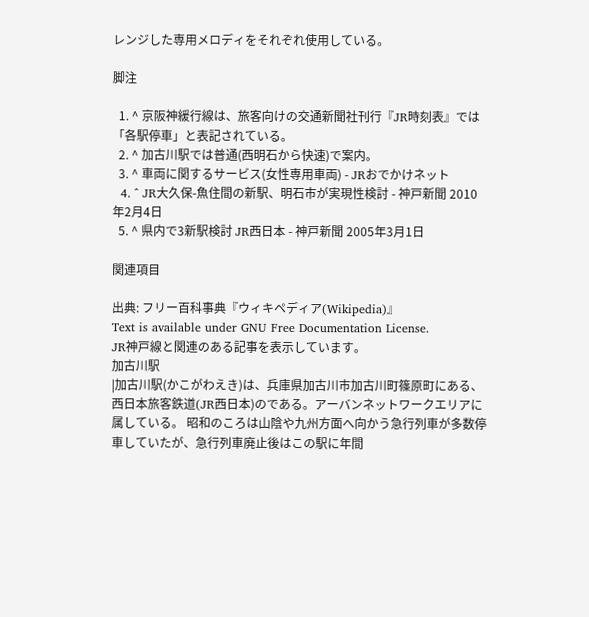レンジした専用メロディをそれぞれ使用している。

脚注

  1. ^ 京阪神緩行線は、旅客向けの交通新聞社刊行『JR時刻表』では「各駅停車」と表記されている。
  2. ^ 加古川駅では普通(西明石から快速)で案内。
  3. ^ 車両に関するサービス(女性専用車両) - JRおでかけネット
  4. ^ JR大久保-魚住間の新駅、明石市が実現性検討 - 神戸新聞 2010年2月4日
  5. ^ 県内で3新駅検討 JR西日本 - 神戸新聞 2005年3月1日

関連項目

出典: フリー百科事典『ウィキペディア(Wikipedia)』
Text is available under GNU Free Documentation License.
JR神戸線と関連のある記事を表示しています。
加古川駅
|加古川駅(かこがわえき)は、兵庫県加古川市加古川町篠原町にある、西日本旅客鉄道(JR西日本)のである。アーバンネットワークエリアに属している。 昭和のころは山陰や九州方面へ向かう急行列車が多数停車していたが、急行列車廃止後はこの駅に年間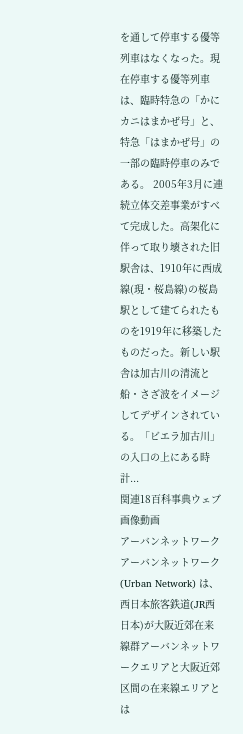を通して停車する優等列車はなくなった。現在停車する優等列車は、臨時特急の「かにカニはまかぜ号」と、特急「はまかぜ号」の一部の臨時停車のみである。 2005年3月に連続立体交差事業がすべて完成した。高架化に伴って取り壊された旧駅舎は、1910年に西成線(現・桜島線)の桜島駅として建てられたものを1919年に移築したものだった。新しい駅舎は加古川の清流と船・さざ波をイメージしてデザインされている。「ビエラ加古川」の入口の上にある時計...
関連18百科事典ウェブ画像動画
アーバンネットワーク
アーバンネットワーク (Urban Network) は、西日本旅客鉄道(JR西日本)が大阪近郊在来線群アーバンネットワークエリアと大阪近郊区間の在来線エリアとは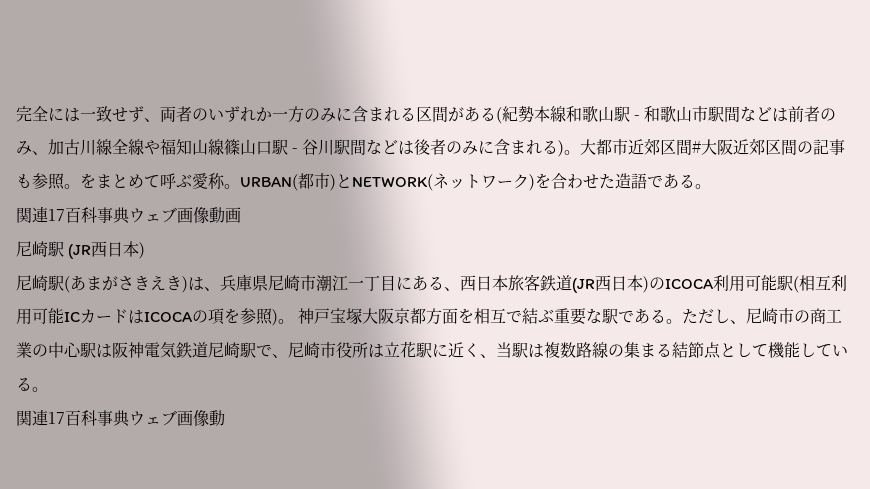完全には一致せず、両者のいずれか一方のみに含まれる区間がある(紀勢本線和歌山駅 - 和歌山市駅間などは前者のみ、加古川線全線や福知山線篠山口駅 - 谷川駅間などは後者のみに含まれる)。大都市近郊区間#大阪近郊区間の記事も参照。をまとめて呼ぶ愛称。URBAN(都市)とNETWORK(ネットワーク)を合わせた造語である。
関連17百科事典ウェブ画像動画
尼崎駅 (JR西日本)
尼崎駅(あまがさきえき)は、兵庫県尼崎市潮江一丁目にある、西日本旅客鉄道(JR西日本)のICOCA利用可能駅(相互利用可能ICカードはICOCAの項を参照)。 神戸宝塚大阪京都方面を相互で結ぶ重要な駅である。ただし、尼崎市の商工業の中心駅は阪神電気鉄道尼崎駅で、尼崎市役所は立花駅に近く、当駅は複数路線の集まる結節点として機能している。
関連17百科事典ウェブ画像動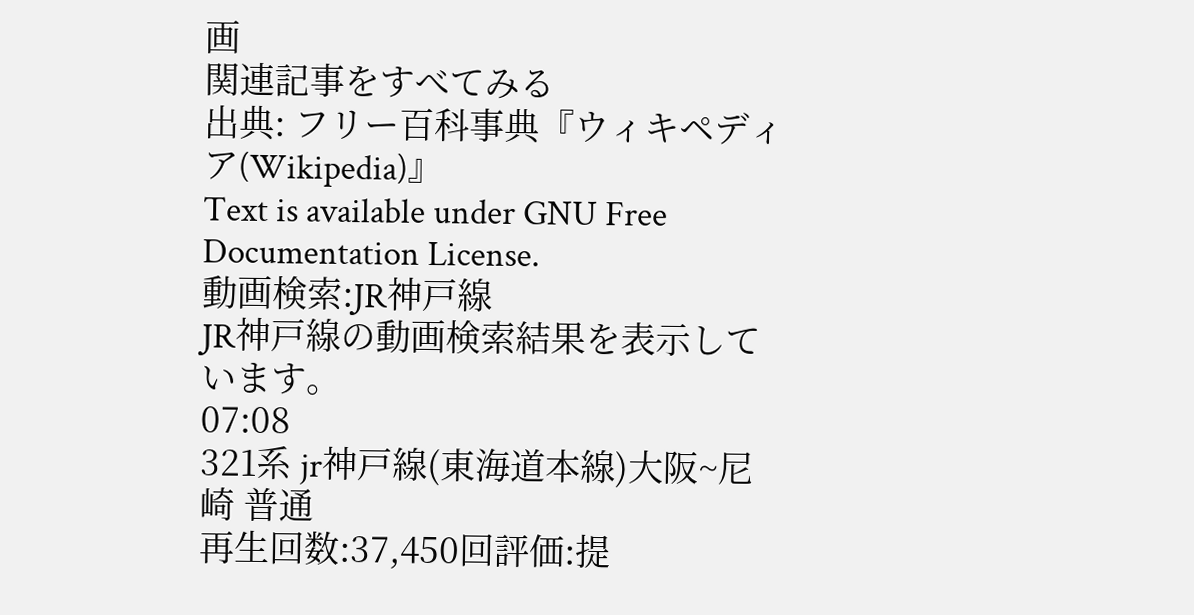画
関連記事をすべてみる
出典: フリー百科事典『ウィキペディア(Wikipedia)』
Text is available under GNU Free Documentation License.
動画検索:JR神戸線
JR神戸線の動画検索結果を表示しています。
07:08
321系 jr神戸線(東海道本線)大阪~尼崎 普通
再生回数:37,450回評価:提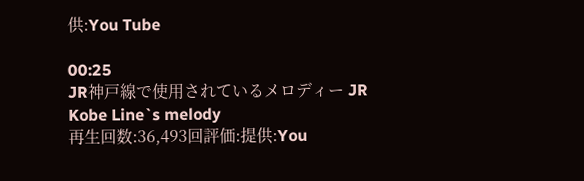供:You Tube

00:25
JR神戸線で使用されているメロディー JR Kobe Line`s melody
再生回数:36,493回評価:提供:You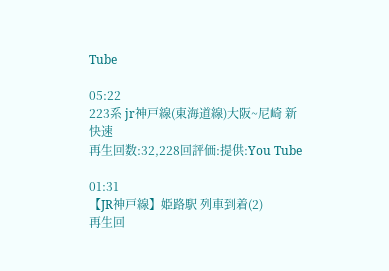Tube

05:22
223系 jr神戸線(東海道線)大阪~尼崎 新快速
再生回数:32,228回評価:提供:You Tube

01:31
【JR神戸線】姫路駅 列車到着(2)
再生回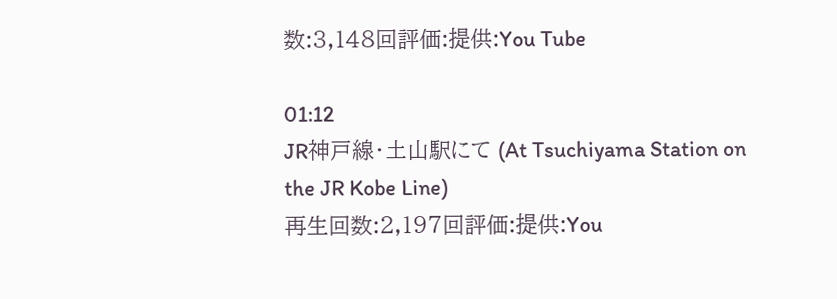数:3,148回評価:提供:You Tube

01:12
JR神戸線・土山駅にて (At Tsuchiyama Station on the JR Kobe Line)
再生回数:2,197回評価:提供:You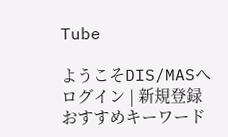Tube

ようこそDIS/MASへ
ログイン | 新規登録
おすすめキーワード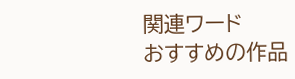関連ワード
おすすめの作品